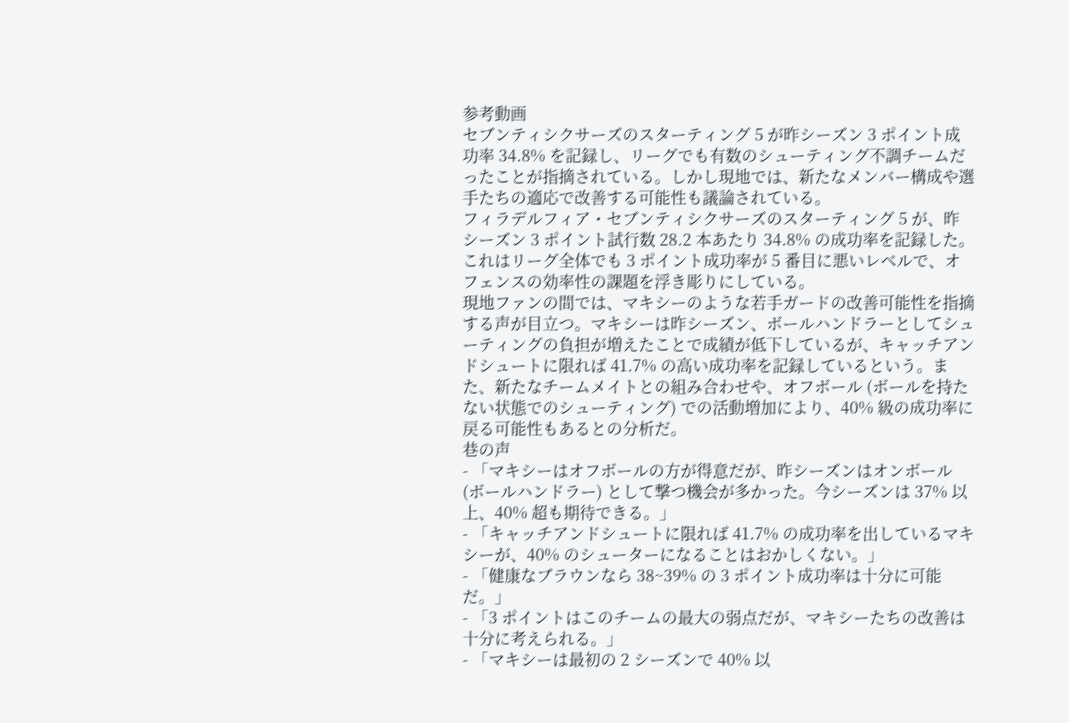参考動画
セブンティシクサーズのスターティング 5 が昨シーズン 3 ポイント成功率 34.8% を記録し、リーグでも有数のシューティング不調チームだったことが指摘されている。しかし現地では、新たなメンバー構成や選手たちの適応で改善する可能性も議論されている。
フィラデルフィア・セブンティシクサーズのスターティング 5 が、昨シーズン 3 ポイント試行数 28.2 本あたり 34.8% の成功率を記録した。これはリーグ全体でも 3 ポイント成功率が 5 番目に悪いレベルで、オフェンスの効率性の課題を浮き彫りにしている。
現地ファンの間では、マキシーのような若手ガードの改善可能性を指摘する声が目立つ。マキシーは昨シーズン、ボールハンドラーとしてシューティングの負担が増えたことで成績が低下しているが、キャッチアンドシュートに限れば 41.7% の高い成功率を記録しているという。また、新たなチームメイトとの組み合わせや、オフボール (ボールを持たない状態でのシューティング) での活動増加により、40% 級の成功率に戻る可能性もあるとの分析だ。
巷の声
- 「マキシーはオフボールの方が得意だが、昨シーズンはオンボール (ボールハンドラー) として撃つ機会が多かった。今シーズンは 37% 以上、40% 超も期待できる。」
- 「キャッチアンドシュートに限れば 41.7% の成功率を出しているマキシーが、40% のシューターになることはおかしくない。」
- 「健康なブラウンなら 38~39% の 3 ポイント成功率は十分に可能だ。」
- 「3 ポイントはこのチームの最大の弱点だが、マキシーたちの改善は十分に考えられる。」
- 「マキシーは最初の 2 シーズンで 40% 以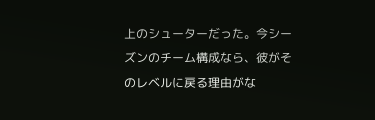上のシューターだった。今シーズンのチーム構成なら、彼がそのレベルに戻る理由がな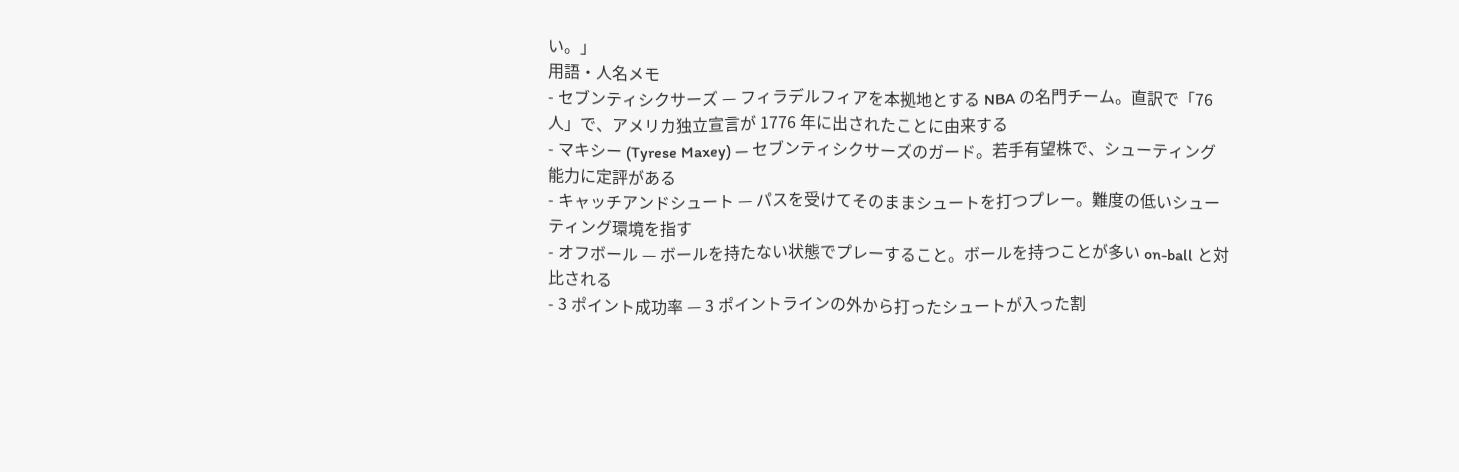い。」
用語・人名メモ
- セブンティシクサーズ — フィラデルフィアを本拠地とする NBA の名門チーム。直訳で「76 人」で、アメリカ独立宣言が 1776 年に出されたことに由来する
- マキシー (Tyrese Maxey) — セブンティシクサーズのガード。若手有望株で、シューティング能力に定評がある
- キャッチアンドシュート — パスを受けてそのままシュートを打つプレー。難度の低いシューティング環境を指す
- オフボール — ボールを持たない状態でプレーすること。ボールを持つことが多い on-ball と対比される
- 3 ポイント成功率 — 3 ポイントラインの外から打ったシュートが入った割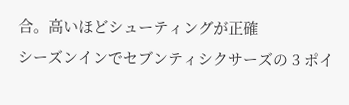合。高いほどシューティングが正確
シーズンインでセブンティシクサーズの 3 ポイ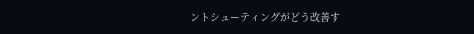ントシューティングがどう改善す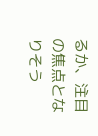るか、注目の焦点となりそう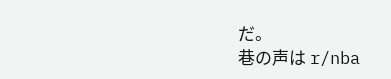だ。
巷の声は r/nba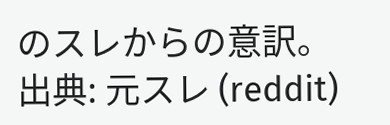のスレからの意訳。出典: 元スレ (reddit)